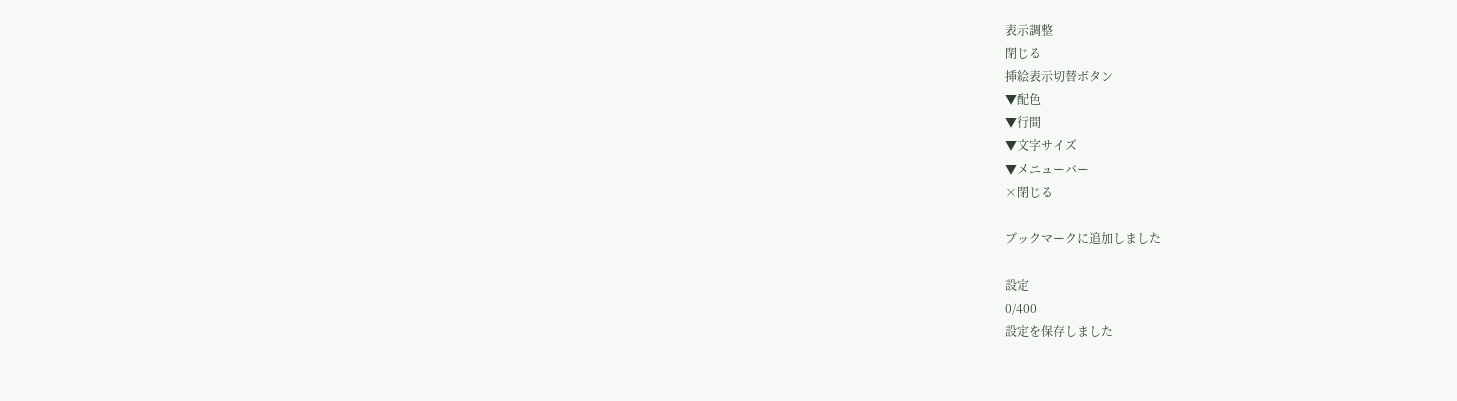表示調整
閉じる
挿絵表示切替ボタン
▼配色
▼行間
▼文字サイズ
▼メニューバー
×閉じる

ブックマークに追加しました

設定
0/400
設定を保存しました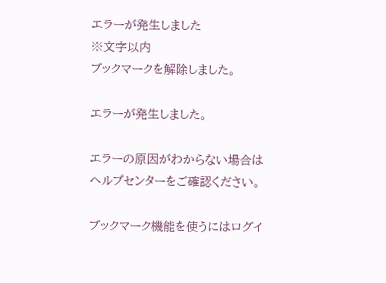エラーが発生しました
※文字以内
ブックマークを解除しました。

エラーが発生しました。

エラーの原因がわからない場合はヘルプセンターをご確認ください。

ブックマーク機能を使うにはログイ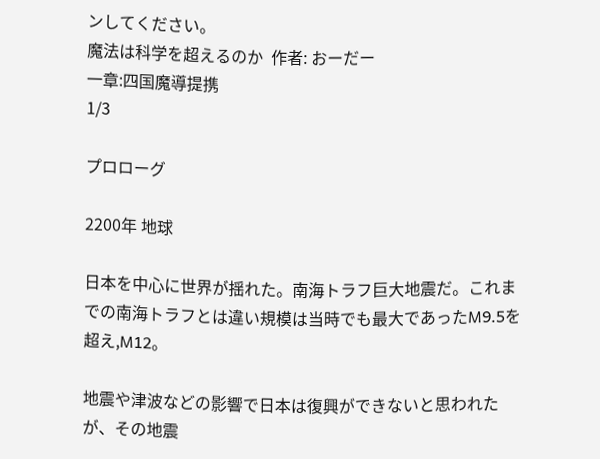ンしてください。
魔法は科学を超えるのか  作者: おーだー
一章:四国魔導提携
1/3

プロローグ

2200年 地球

日本を中心に世界が揺れた。南海トラフ巨大地震だ。これまでの南海トラフとは違い規模は当時でも最大であったM9.5を超え,M12。

地震や津波などの影響で日本は復興ができないと思われたが、その地震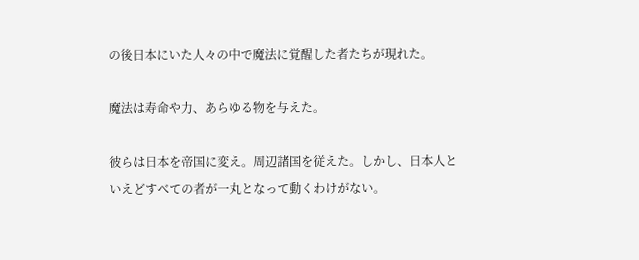の後日本にいた人々の中で魔法に覚醒した者たちが現れた。

魔法は寿命や力、あらゆる物を与えた。

彼らは日本を帝国に変え。周辺諸国を従えた。しかし、日本人といえどすべての者が一丸となって動くわけがない。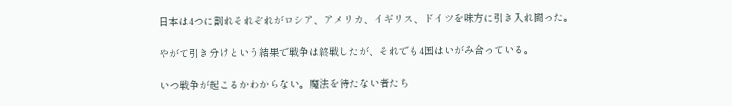日本は4つに割れそれぞれがロシア、アメリカ、イギリス、ドイツを味方に引き入れ闘った。

やがて引き分けという結果で戦争は終戦したが、それでも4国はいがみ合っている。

いつ戦争が起こるかわからない。魔法を待たない者たち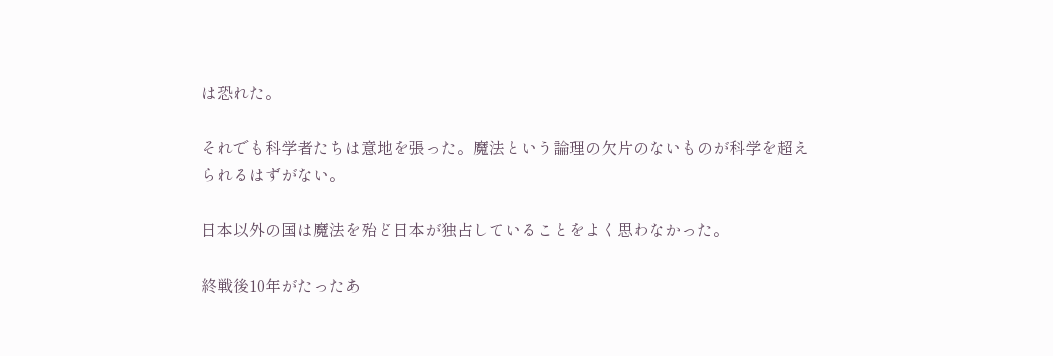は恐れた。

それでも科学者たちは意地を張った。魔法という論理の欠片のないものが科学を超えられるはずがない。

日本以外の国は魔法を殆ど日本が独占していることをよく思わなかった。

終戦後10年がたったあ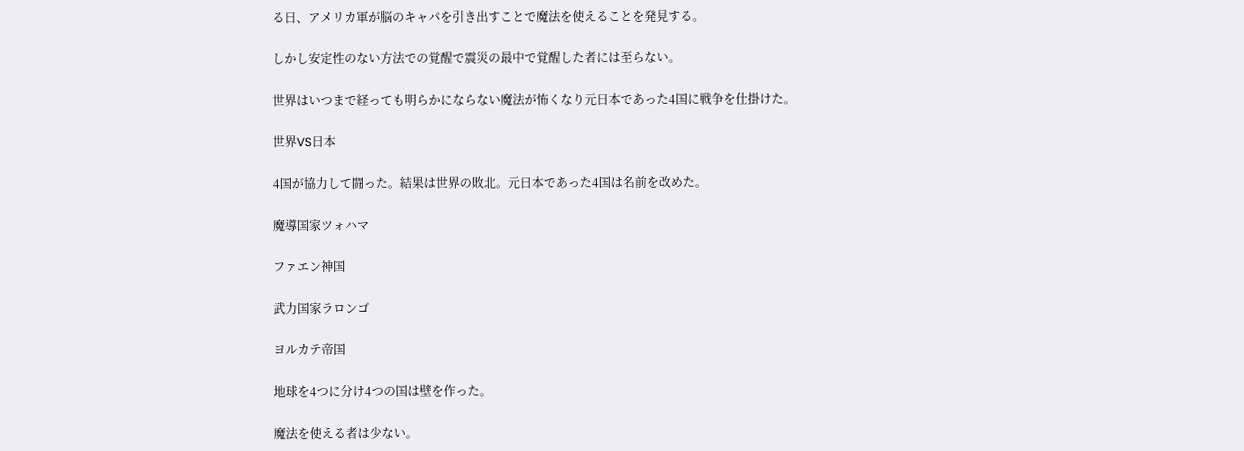る日、アメリカ軍が脳のキャパを引き出すことで魔法を使えることを発見する。

しかし安定性のない方法での覚醒で震災の最中で覚醒した者には至らない。

世界はいつまで経っても明らかにならない魔法が怖くなり元日本であった4国に戦争を仕掛けた。

世界VS日本

4国が協力して闘った。結果は世界の敗北。元日本であった4国は名前を改めた。

魔導国家ツォハマ

ファエン神国

武力国家ラロンゴ

ヨルカテ帝国

地球を4つに分け4つの国は壁を作った。

魔法を使える者は少ない。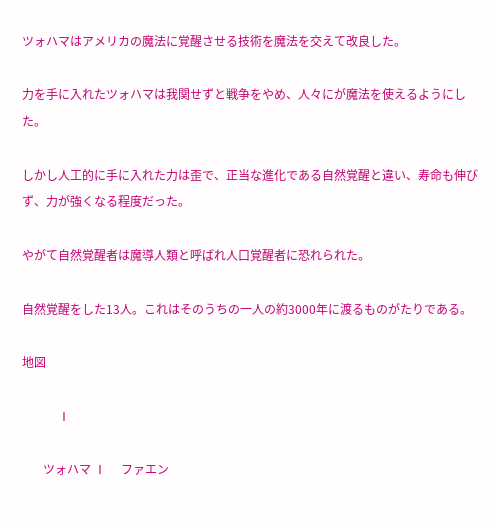ツォハマはアメリカの魔法に覚醒させる技術を魔法を交えて改良した。

力を手に入れたツォハマは我関せずと戦争をやめ、人々にが魔法を使えるようにした。

しかし人工的に手に入れた力は歪で、正当な進化である自然覚醒と違い、寿命も伸びず、力が強くなる程度だった。

やがて自然覚醒者は魔導人類と呼ばれ人口覚醒者に恐れられた。

自然覚醒をした13人。これはそのうちの一人の約3000年に渡るものがたりである。

地図

            Ⅰ

       ツォハマ Ⅰ     ファエン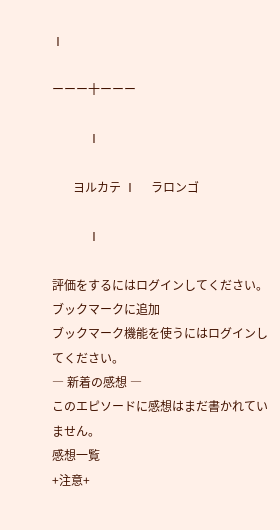Ⅰ

ーーー十ーーー

            Ⅰ

       ヨルカテ Ⅰ     ラロンゴ

            Ⅰ

評価をするにはログインしてください。
ブックマークに追加
ブックマーク機能を使うにはログインしてください。
― 新着の感想 ―
このエピソードに感想はまだ書かれていません。
感想一覧
+注意+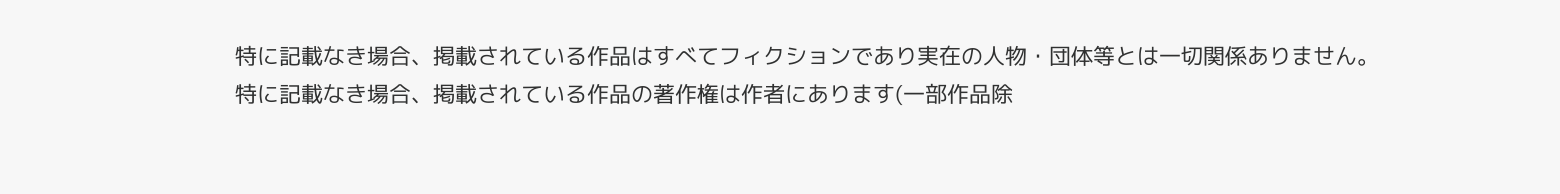特に記載なき場合、掲載されている作品はすべてフィクションであり実在の人物・団体等とは一切関係ありません。
特に記載なき場合、掲載されている作品の著作権は作者にあります(一部作品除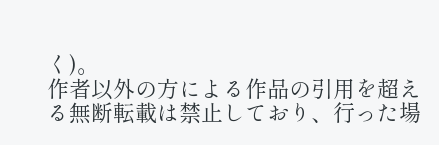く)。
作者以外の方による作品の引用を超える無断転載は禁止しており、行った場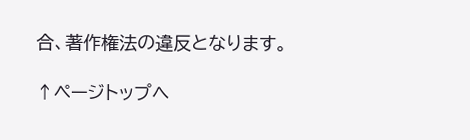合、著作権法の違反となります。

↑ページトップへ